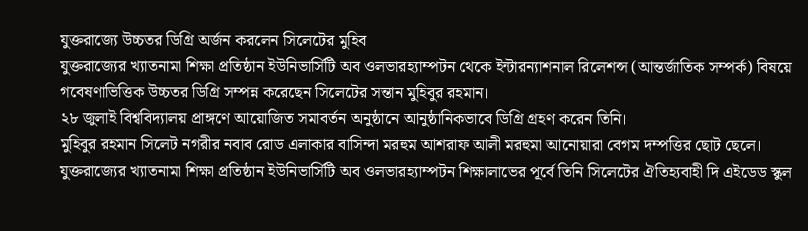যুক্তরাজ্যে উচ্চতর ডিগ্রি অর্জন করলেন সিলেটের মুহিব
যুক্তরাজ্যের খ্যাতনামা শিক্ষা প্রতিষ্ঠান ইউনিভার্সিটি অব ওলভারহ্যাম্পটন থেকে ইন্টারন্যাশনাল রিলেশন্স (আন্তর্জাতিক সম্পর্ক) বিষয়ে গবেষণাভিত্তিক উচ্চতর ডিগ্রি সম্পন্ন করেছেন সিলেটের সন্তান মুহিবুর রহমান।
২৮ জুলাই বিশ্ববিদ্যালয় প্রাঙ্গণে আয়োজিত সমাবর্তন অনুষ্ঠানে আনুষ্ঠানিকভাবে ডিগ্রি গ্রহণ করেন তিনি।
মুহিবুর রহমান সিলেট নগরীর নবাব রোড এলাকার বাসিন্দা মরহুম আশরাফ আলী মরহুমা আনোয়ারা বেগম দম্পত্তির ছোট ছেলে।
যুক্তরাজ্যের খ্যাতনামা শিক্ষা প্রতিষ্ঠান ইউনিভার্সিটি অব ওলভারহ্যাম্পটন শিক্ষালাভের পূর্বে তিনি সিলেটের ঐতিহ্যবাহী দি এইডেড স্কুল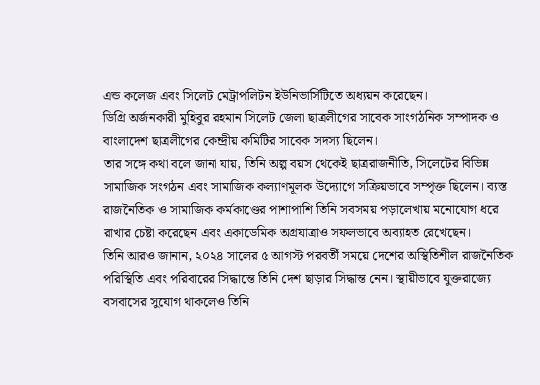এন্ড কলেজ এবং সিলেট মেট্রাপলিটন ইউনিভার্সিটিতে অধ্যয়ন করেছেন।
ডিগ্রি অর্জনকারী মুহিবুর রহমান সিলেট জেলা ছাত্রলীগের সাবেক সাংগঠনিক সম্পাদক ও বাংলাদেশ ছাত্রলীগের কেন্দ্রীয় কমিটির সাবেক সদস্য ছিলেন।
তার সঙ্গে কথা বলে জানা যায়, তিনি অল্প বয়স থেকেই ছাত্ররাজনীতি, সিলেটের বিভিন্ন সামাজিক সংগঠন এবং সামাজিক কল্যাণমূলক উদ্যোগে সক্রিয়ভাবে সম্পৃক্ত ছিলেন। ব্যস্ত রাজনৈতিক ও সামাজিক কর্মকাণ্ডের পাশাপাশি তিনি সবসময় পড়ালেখায় মনোযোগ ধরে রাখার চেষ্টা করেছেন এবং একাডেমিক অগ্রযাত্রাও সফলভাবে অব্যাহত রেখেছেন।
তিনি আরও জানান, ২০২৪ সালের ৫ আগস্ট পরবর্তী সময়ে দেশের অস্থিতিশীল রাজনৈতিক পরিস্থিতি এবং পরিবারের সিদ্ধান্তে তিনি দেশ ছাড়ার সিদ্ধান্ত নেন। স্থায়ীভাবে যুক্তরাজ্যে বসবাসের সুযোগ থাকলেও তিনি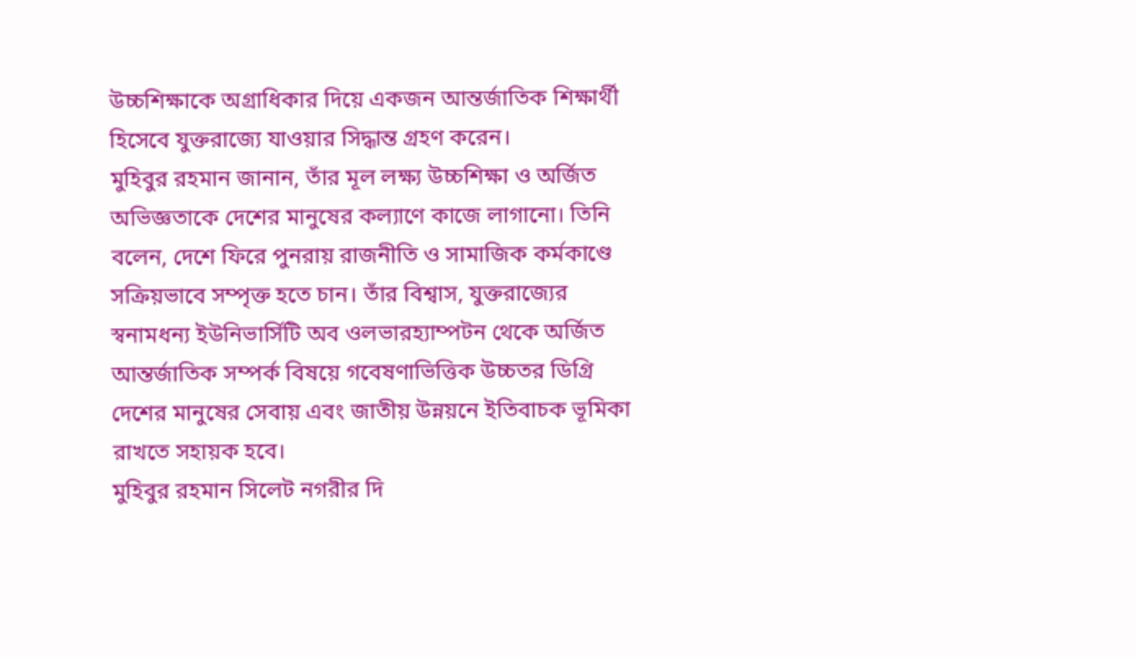উচ্চশিক্ষাকে অগ্রাধিকার দিয়ে একজন আন্তর্জাতিক শিক্ষার্থী হিসেবে যুক্তরাজ্যে যাওয়ার সিদ্ধান্ত গ্রহণ করেন।
মুহিবুর রহমান জানান, তাঁর মূল লক্ষ্য উচ্চশিক্ষা ও অর্জিত অভিজ্ঞতাকে দেশের মানুষের কল্যাণে কাজে লাগানো। তিনি বলেন, দেশে ফিরে পুনরায় রাজনীতি ও সামাজিক কর্মকাণ্ডে সক্রিয়ভাবে সম্পৃক্ত হতে চান। তাঁর বিশ্বাস, যুক্তরাজ্যের স্বনামধন্য ইউনিভার্সিটি অব ওলভারহ্যাম্পটন থেকে অর্জিত আন্তর্জাতিক সম্পর্ক বিষয়ে গবেষণাভিত্তিক উচ্চতর ডিগ্রি দেশের মানুষের সেবায় এবং জাতীয় উন্নয়নে ইতিবাচক ভূমিকা রাখতে সহায়ক হবে।
মুহিবুর রহমান সিলেট নগরীর দি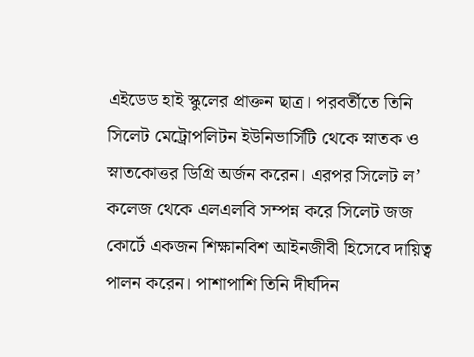এইডেড হাই স্কুলের প্রাক্তন ছাত্র। পরবর্তীতে তিনি সিলেট মেট্রোপলিটন ইউনিভার্সিটি থেকে স্নাতক ও স্নাতকোত্তর ডিগ্রি অর্জন করেন। এরপর সিলেট ল’ কলেজ থেকে এলএলবি সম্পন্ন করে সিলেট জজ কোর্টে একজন শিক্ষানবিশ আইনজীবী হিসেবে দায়িত্ব পালন করেন। পাশাপাশি তিনি দীর্ঘদিন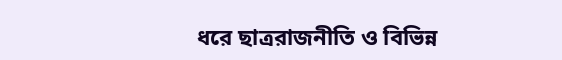ধরে ছাত্ররাজনীতি ও বিভিন্ন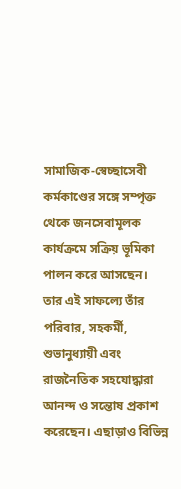সামাজিক-স্বেচ্ছাসেবী কর্মকাণ্ডের সঙ্গে সম্পৃক্ত থেকে জনসেবামূলক কার্যক্রমে সক্রিয় ভূমিকা পালন করে আসছেন।
তার এই সাফল্যে তাঁর পরিবার, সহকর্মী, শুভানুধ্যায়ী এবং রাজনৈতিক সহযোদ্ধারা আনন্দ ও সন্তোষ প্রকাশ করেছেন। এছাড়াও বিভিন্ন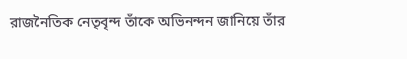রাজনৈতিক নেতৃবৃন্দ তাঁকে অভিনন্দন জানিয়ে তাঁর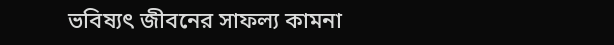ভবিষ্যৎ জীবনের সাফল্য কামনা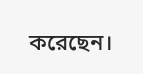করেছেন।